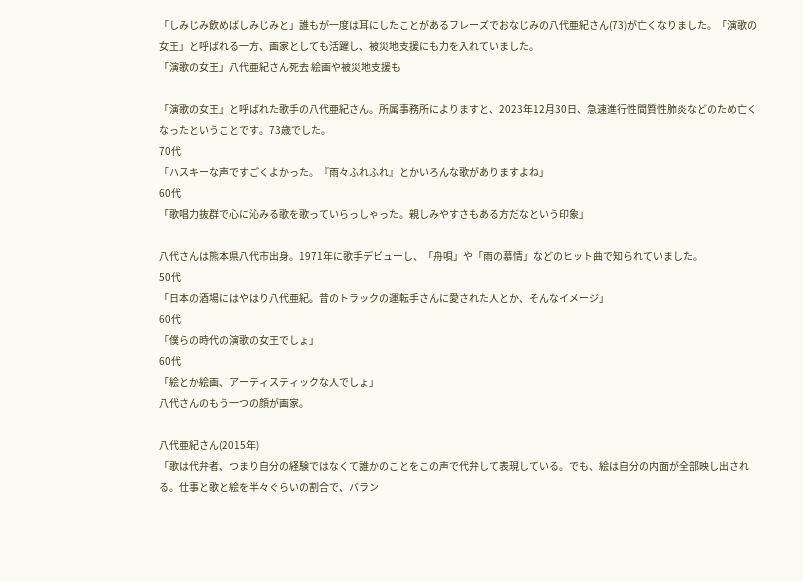「しみじみ飲めばしみじみと」誰もが一度は耳にしたことがあるフレーズでおなじみの八代亜紀さん(73)が亡くなりました。「演歌の女王」と呼ばれる一方、画家としても活躍し、被災地支援にも力を入れていました。
「演歌の女王」八代亜紀さん死去 絵画や被災地支援も

「演歌の女王」と呼ばれた歌手の八代亜紀さん。所属事務所によりますと、2023年12月30日、急速進行性間質性肺炎などのため亡くなったということです。73歳でした。
70代
「ハスキーな声ですごくよかった。『雨々ふれふれ』とかいろんな歌がありますよね」
60代
「歌唱力抜群で心に沁みる歌を歌っていらっしゃった。親しみやすさもある方だなという印象」

八代さんは熊本県八代市出身。1971年に歌手デビューし、「舟唄」や「雨の慕情」などのヒット曲で知られていました。
50代
「日本の酒場にはやはり八代亜紀。昔のトラックの運転手さんに愛された人とか、そんなイメージ」
60代
「僕らの時代の演歌の女王でしょ」
60代
「絵とか絵画、アーティスティックな人でしょ」
八代さんのもう一つの顔が画家。

八代亜紀さん(2015年)
「歌は代弁者、つまり自分の経験ではなくて誰かのことをこの声で代弁して表現している。でも、絵は自分の内面が全部映し出される。仕事と歌と絵を半々ぐらいの割合で、バラン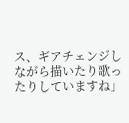ス、ギアチェンジしながら描いたり歌ったりしていますね」